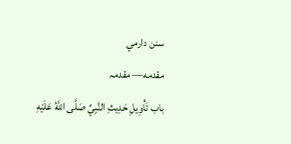سنن دارمي
مقدمه— مقدمہ
باب تَأْوِيلِ حَدِيثِ النَّبِيِّ صَلَّى اللَّهُ عَلَيْهِ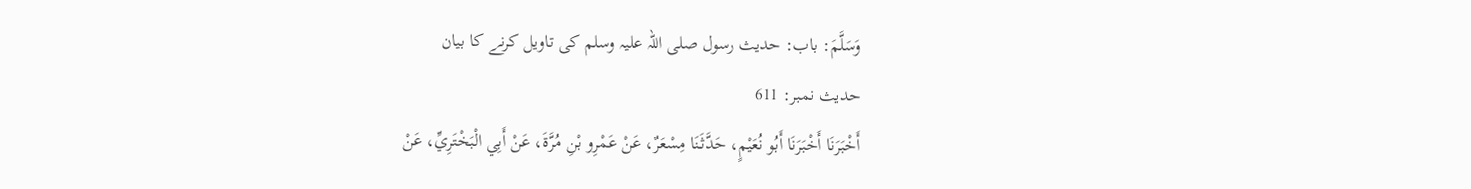وَسَلَّمَ: باب: حدیث رسول صلی اللہ علیہ وسلم کی تاویل کرنے کا بیان
حدیث نمبر: 611
أَخْبَرَنَا أَخْبَرَنَا أَبُو نُعَيْمٍ، حَدَّثَنَا مِسْعَرٌ، عَنْ عَمْرِو بْنِ مُرَّةَ، عَنْ أَبِي الْبَخْتَرِيِّ، عَنْ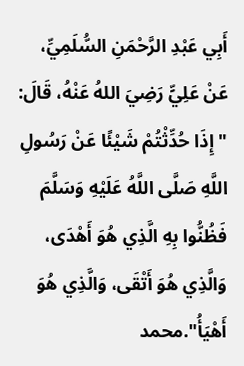أَبِي عَبْدِ الرَّحْمَنِ السُّلَمِيِّ، عَنْ عَلِيٍّ رَضِيَ اللهُ عَنْهُ، قَالَ: "إِذَا حُدِّثْتُمْ شَيْئًا عَنْ رَسُولِ اللَّهِ صَلَّى اللَّهُ عَلَيْهِ وَسَلَّمَ فَظُنُّوا بِهِ الَّذِي هُوَ أَهْدَى، وَالَّذِي هُوَ أَتْقَى، وَالَّذِي هُوَ أَهْيَأُ".محمد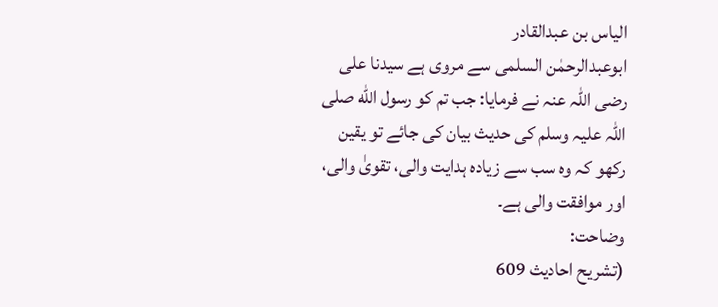الیاس بن عبدالقادر
ابوعبدالرحمٰن السلمی سے مروی ہے سیدنا علی رضی اللہ عنہ نے فرمایا: جب تم کو رسول الله صلی اللہ علیہ وسلم کی حدیث بیان کی جائے تو یقین رکھو کہ وہ سب سے زیادہ ہدایت والی، تقویٰ والی، اور موافقت والی ہے۔
وضاحت:
(تشریح احادیث 609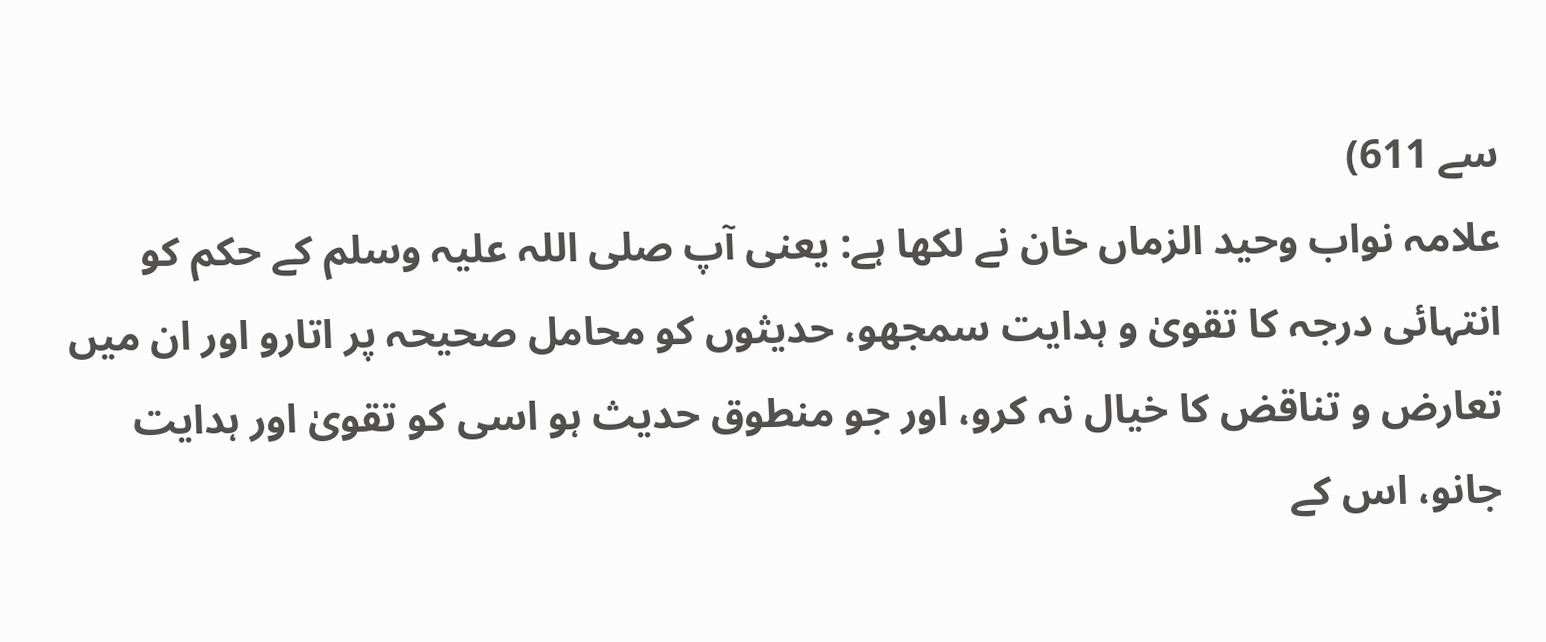سے 611)
علامہ نواب وحید الزماں خان نے لکھا ہے: یعنی آپ صلی اللہ علیہ وسلم کے حکم کو انتہائی درجہ کا تقویٰ و ہدایت سمجھو، حدیثوں کو محامل صحیحہ پر اتارو اور ان میں تعارض و تناقض کا خیال نہ کرو، اور جو منطوق حدیث ہو اسی کو تقویٰ اور ہدایت جانو، اس کے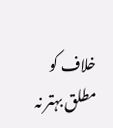خلاف کو مطلق بہتر نہ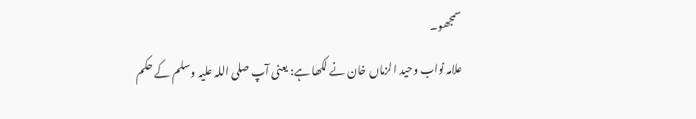سمجھو۔
علامہ نواب وحید الزماں خان نے لکھا ہے: یعنی آپ صلی اللہ علیہ وسلم کے حکم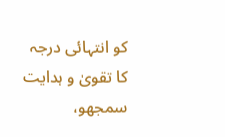کو انتہائی درجہ کا تقویٰ و ہدایت سمجھو،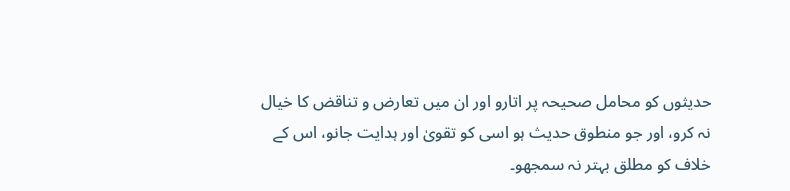حدیثوں کو محامل صحیحہ پر اتارو اور ان میں تعارض و تناقض کا خیال نہ کرو، اور جو منطوق حدیث ہو اسی کو تقویٰ اور ہدایت جانو، اس کے خلاف کو مطلق بہتر نہ سمجھو۔